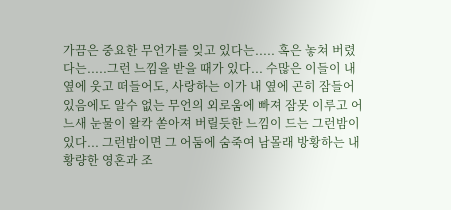가끔은 중요한 무언가를 잊고 있다는..... 혹은 놓쳐 버렸다는.....그런 느낌을 받을 때가 있다... 수많은 이들이 내 옆에 웃고 떠들어도, 사랑하는 이가 내 옆에 곤히 잠들어 있음에도 알수 없는 무언의 외로움에 빠져 잠못 이루고 어느새 눈물이 왈칵 쏟아져 버릴듯한 느낌이 드는 그런밤이 있다... 그런밤이면 그 어둠에 숨죽여 남몰래 방황하는 내 황량한 영혼과 조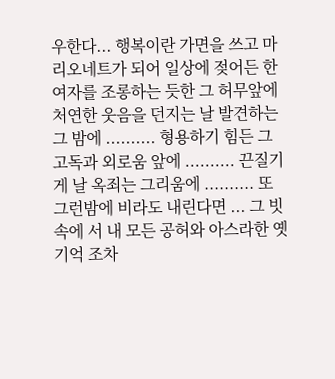우한다... 행복이란 가면을 쓰고 마리오네트가 되어 일상에 젖어든 한여자를 조롱하는 듯한 그 허무앞에 처연한 웃음을 던지는 날 발견하는 그 밤에 .......... 형용하기 힘든 그 고독과 외로움 앞에 .......... 끈질기게 날 옥죄는 그리움에 .......... 또 그런밤에 비라도 내린다면 ... 그 빗속에 서 내 모든 공허와 아스라한 옛 기억 조차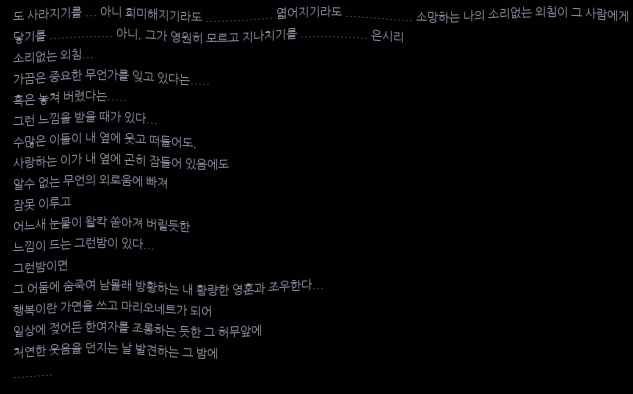도 사라지기를 ... 아니 희미해지기라도 ................. 엷어지기라도 ................. 소망하는 나의 소리없는 외침이 그 사람에게 닿기를 ................ 아니, 그가 영원히 모르고 지나치기를 ................. 은시리
소리없는 외침...
가끔은 중요한 무언가를 잊고 있다는.....
혹은 놓쳐 버렸다는.....
그런 느낌을 받을 때가 있다...
수많은 이들이 내 옆에 웃고 떠들어도,
사랑하는 이가 내 옆에 곤히 잠들어 있음에도
알수 없는 무언의 외로움에 빠져
잠못 이루고
어느새 눈물이 왈칵 쏟아져 버릴듯한
느낌이 드는 그런밤이 있다...
그런밤이면
그 어둠에 숨죽여 남몰래 방황하는 내 황량한 영혼과 조우한다...
행복이란 가면을 쓰고 마리오네트가 되어
일상에 젖어든 한여자를 조롱하는 듯한 그 허무앞에
처연한 웃음을 던지는 날 발견하는 그 밤에
..........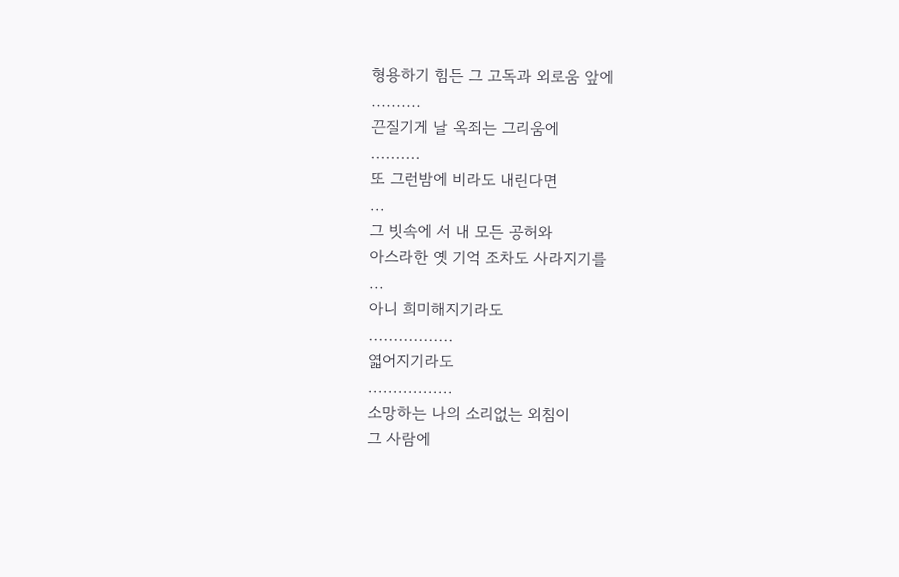형용하기 힘든 그 고독과 외로움 앞에
..........
끈질기게 날 옥죄는 그리움에
..........
또 그런밤에 비라도 내린다면
...
그 빗속에 서 내 모든 공허와
아스라한 옛 기억 조차도 사라지기를
...
아니 희미해지기라도
.................
엷어지기라도
.................
소망하는 나의 소리없는 외침이
그 사람에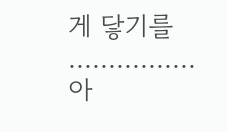게 닿기를
................
아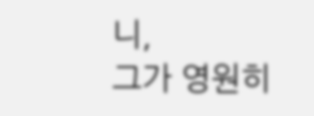니,
그가 영원히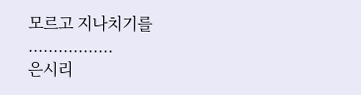모르고 지나치기를
.................
은시리